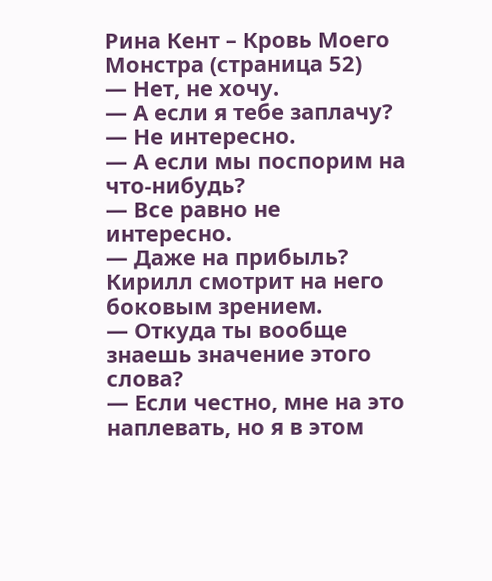Рина Кент – Кровь Моего Монстра (страница 52)
— Нет, не хочу.
— А если я тебе заплачу?
— Не интересно.
— А если мы поспорим на что-нибудь?
— Все равно не интересно.
— Даже на прибыль?
Кирилл смотрит на него боковым зрением.
— Откуда ты вообще знаешь значение этого слова?
— Если честно, мне на это наплевать, но я в этом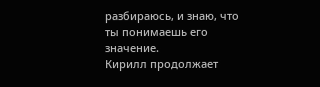разбираюсь, и знаю, что ты понимаешь его значение.
Кирилл продолжает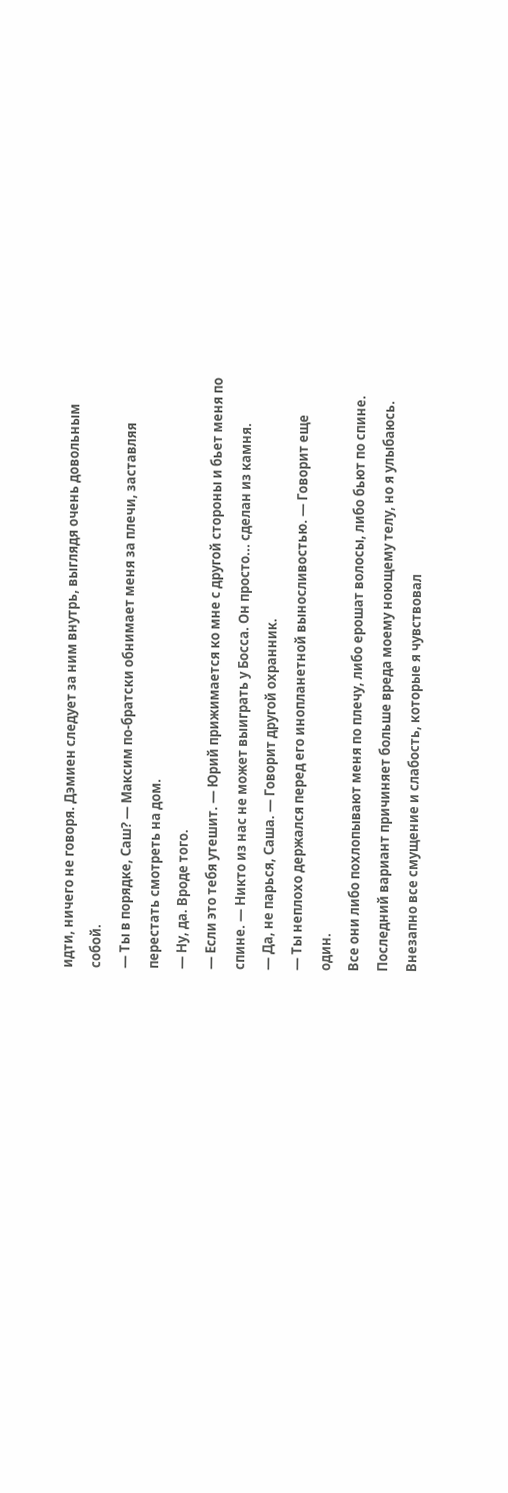идти, ничего не говоря. Дэмиен следует за ним внутрь, выглядя очень довольным собой.
— Ты в порядке, Саш? — Максим по-братски обнимает меня за плечи, заставляя перестать смотреть на дом.
— Ну, да. Вроде того.
— Если это тебя утешит. — Юрий прижимается ко мне с другой стороны и бьет меня по спине. — Никто из нас не может выиграть у Босса. Он просто... сделан из камня.
— Да, не парься, Саша. — Говорит другой охранник.
— Ты неплохо держался перед его инопланетной выносливостью. — Говорит еще один.
Все они либо похлопывают меня по плечу, либо ерошат волосы, либо бьют по спине. Последний вариант причиняет больше вреда моему ноющему телу, но я улыбаюсь.
Внезапно все смущение и слабость, которые я чувствовал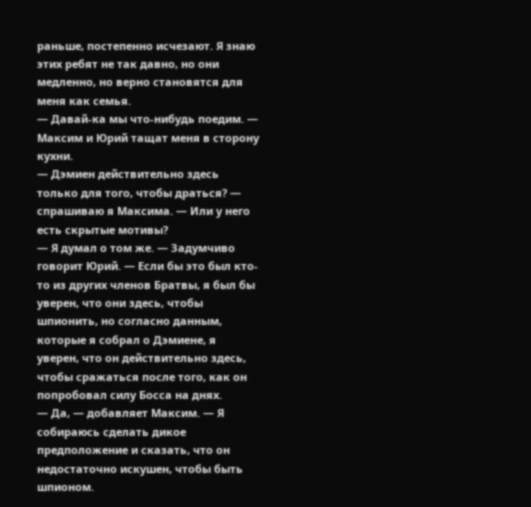раньше, постепенно исчезают. Я знаю этих ребят не так давно, но они медленно, но верно становятся для меня как семья.
— Давай-ка мы что-нибудь поедим. — Максим и Юрий тащат меня в сторону кухни.
— Дэмиен действительно здесь только для того, чтобы драться? — спрашиваю я Максима. — Или у него есть скрытые мотивы?
— Я думал о том же. — Задумчиво говорит Юрий. — Если бы это был кто-то из других членов Братвы, я был бы уверен, что они здесь, чтобы шпионить, но согласно данным, которые я собрал о Дэмиене, я уверен, что он действительно здесь, чтобы сражаться после того, как он попробовал силу Босса на днях.
— Да, — добавляет Максим. — Я собираюсь сделать дикое предположение и сказать, что он недостаточно искушен, чтобы быть шпионом.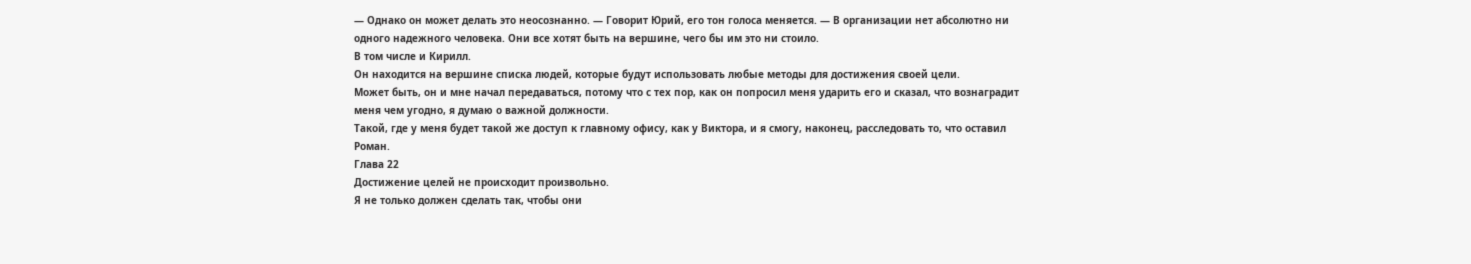— Однако он может делать это неосознанно. — Говорит Юрий, его тон голоса меняется. — В организации нет абсолютно ни одного надежного человека. Они все хотят быть на вершине, чего бы им это ни стоило.
В том числе и Кирилл.
Он находится на вершине списка людей, которые будут использовать любые методы для достижения своей цели.
Может быть, он и мне начал передаваться, потому что с тех пор, как он попросил меня ударить его и сказал, что вознаградит меня чем угодно, я думаю о важной должности.
Такой, где у меня будет такой же доступ к главному офису, как у Виктора, и я смогу, наконец, расследовать то, что оставил Роман.
Глава 22
Достижение целей не происходит произвольно.
Я не только должен сделать так, чтобы они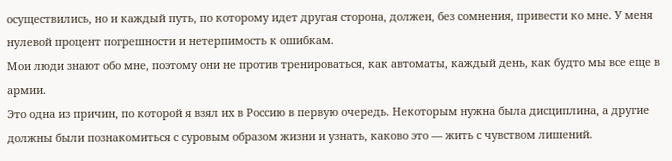осуществились, но и каждый путь, по которому идет другая сторона, должен, без сомнения, привести ко мне. У меня нулевой процент погрешности и нетерпимость к ошибкам.
Мои люди знают обо мне, поэтому они не против тренироваться, как автоматы, каждый день, как будто мы все еще в армии.
Это одна из причин, по которой я взял их в Россию в первую очередь. Некоторым нужна была дисциплина, а другие должны были познакомиться с суровым образом жизни и узнать, каково это — жить с чувством лишений.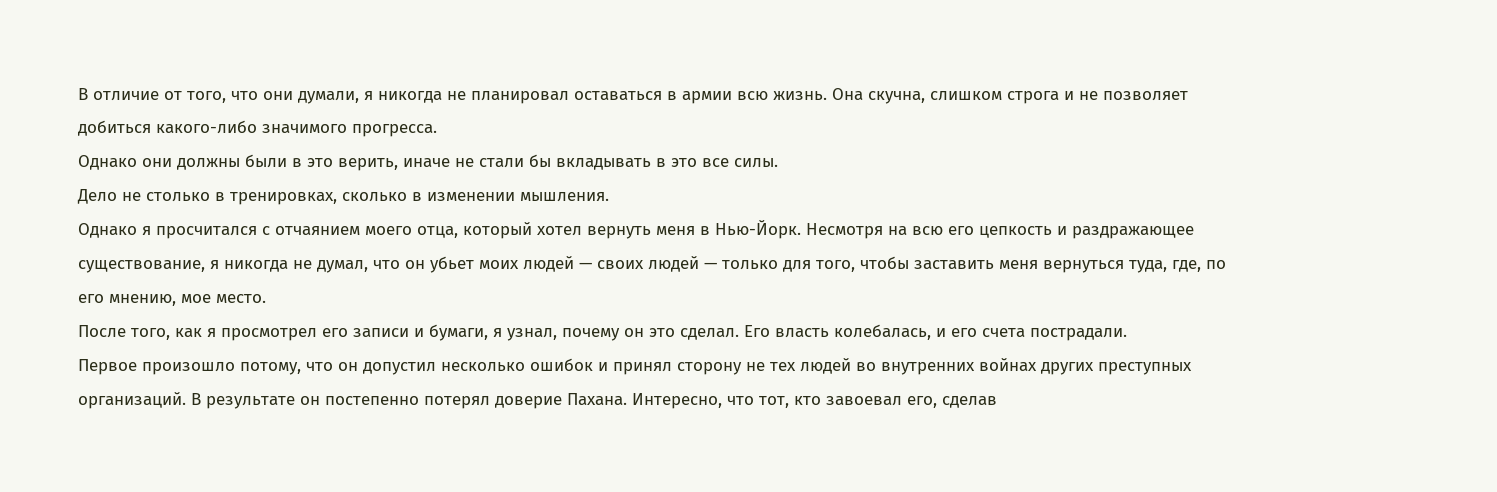В отличие от того, что они думали, я никогда не планировал оставаться в армии всю жизнь. Она скучна, слишком строга и не позволяет добиться какого-либо значимого прогресса.
Однако они должны были в это верить, иначе не стали бы вкладывать в это все силы.
Дело не столько в тренировках, сколько в изменении мышления.
Однако я просчитался с отчаянием моего отца, который хотел вернуть меня в Нью-Йорк. Несмотря на всю его цепкость и раздражающее существование, я никогда не думал, что он убьет моих людей — своих людей — только для того, чтобы заставить меня вернуться туда, где, по его мнению, мое место.
После того, как я просмотрел его записи и бумаги, я узнал, почему он это сделал. Его власть колебалась, и его счета пострадали.
Первое произошло потому, что он допустил несколько ошибок и принял сторону не тех людей во внутренних войнах других преступных организаций. В результате он постепенно потерял доверие Пахана. Интересно, что тот, кто завоевал его, сделав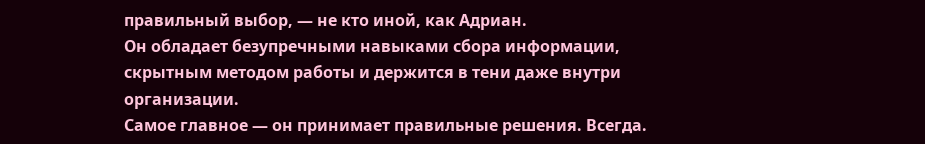правильный выбор, — не кто иной, как Адриан.
Он обладает безупречными навыками сбора информации, скрытным методом работы и держится в тени даже внутри организации.
Самое главное — он принимает правильные решения. Всегда.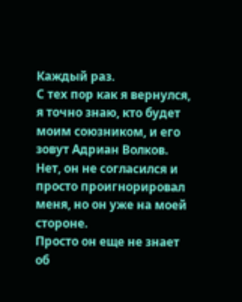Каждый раз.
С тех пор как я вернулся, я точно знаю, кто будет моим союзником, и его зовут Адриан Волков. Нет, он не согласился и просто проигнорировал меня, но он уже на моей стороне.
Просто он еще не знает об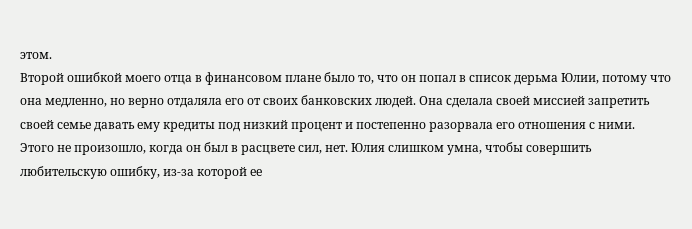этом.
Второй ошибкой моего отца в финансовом плане было то, что он попал в список дерьма Юлии, потому что она медленно, но верно отдаляла его от своих банковских людей. Она сделала своей миссией запретить своей семье давать ему кредиты под низкий процент и постепенно разорвала его отношения с ними.
Этого не произошло, когда он был в расцвете сил, нет. Юлия слишком умна, чтобы совершить любительскую ошибку, из-за которой ее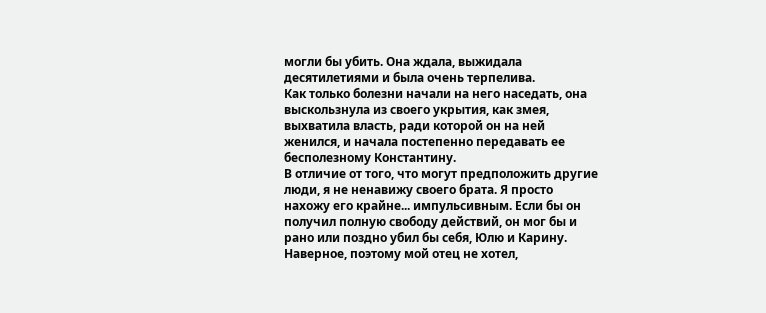могли бы убить. Она ждала, выжидала десятилетиями и была очень терпелива.
Как только болезни начали на него наседать, она выскользнула из своего укрытия, как змея, выхватила власть, ради которой он на ней женился, и начала постепенно передавать ее бесполезному Константину.
В отличие от того, что могут предположить другие люди, я не ненавижу своего брата. Я просто нахожу его крайне... импульсивным. Если бы он получил полную свободу действий, он мог бы и рано или поздно убил бы себя, Юлю и Карину.
Наверное, поэтому мой отец не хотел,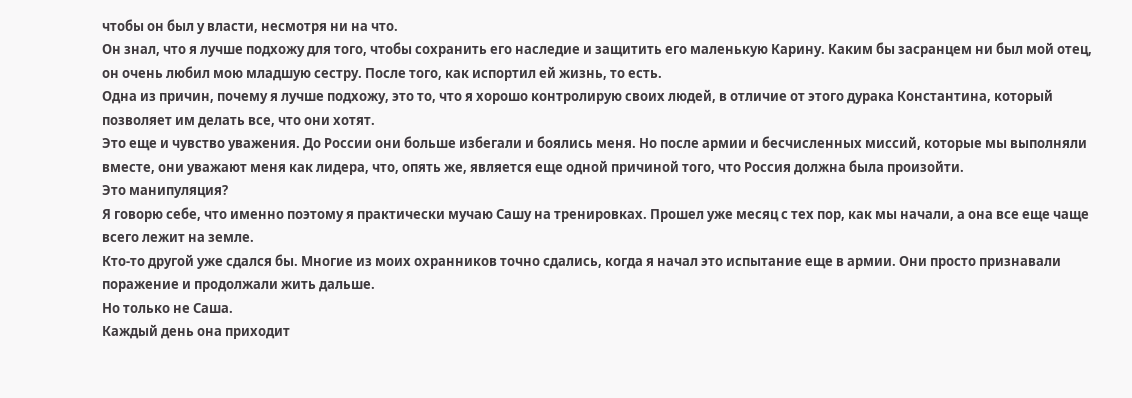чтобы он был у власти, несмотря ни на что.
Он знал, что я лучше подхожу для того, чтобы сохранить его наследие и защитить его маленькую Карину. Каким бы засранцем ни был мой отец, он очень любил мою младшую сестру. После того, как испортил ей жизнь, то есть.
Одна из причин, почему я лучше подхожу, это то, что я хорошо контролирую своих людей, в отличие от этого дурака Константина, который позволяет им делать все, что они хотят.
Это еще и чувство уважения. До России они больше избегали и боялись меня. Но после армии и бесчисленных миссий, которые мы выполняли вместе, они уважают меня как лидера, что, опять же, является еще одной причиной того, что Россия должна была произойти.
Это манипуляция?
Я говорю себе, что именно поэтому я практически мучаю Сашу на тренировках. Прошел уже месяц с тех пор, как мы начали, а она все еще чаще всего лежит на земле.
Кто-то другой уже сдался бы. Многие из моих охранников точно сдались, когда я начал это испытание еще в армии. Они просто признавали поражение и продолжали жить дальше.
Но только не Саша.
Каждый день она приходит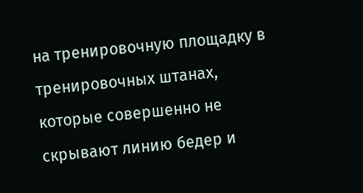на тренировочную площадку в тренировочных штанах, которые совершенно не скрывают линию бедер и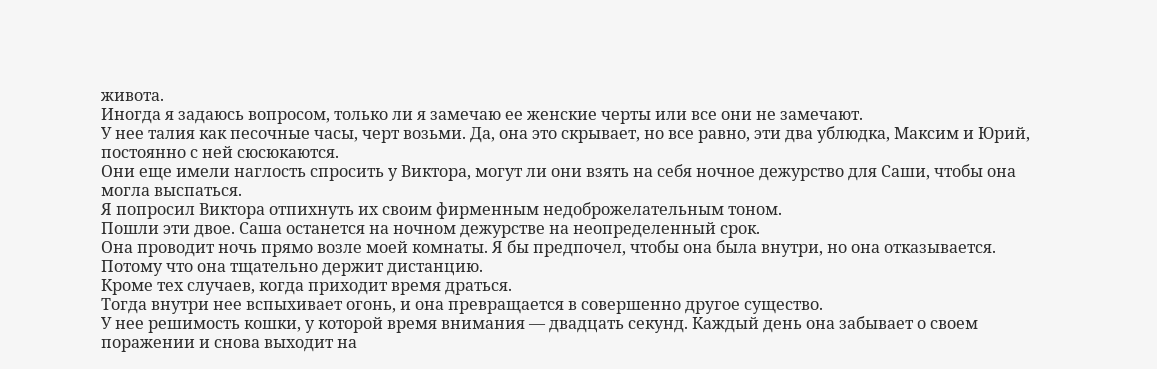живота.
Иногда я задаюсь вопросом, только ли я замечаю ее женские черты или все они не замечают.
У нее талия как песочные часы, черт возьми. Да, она это скрывает, но все равно, эти два ублюдка, Максим и Юрий, постоянно с ней сюсюкаются.
Они еще имели наглость спросить у Виктора, могут ли они взять на себя ночное дежурство для Саши, чтобы она могла выспаться.
Я попросил Виктора отпихнуть их своим фирменным недоброжелательным тоном.
Пошли эти двое. Саша останется на ночном дежурстве на неопределенный срок.
Она проводит ночь прямо возле моей комнаты. Я бы предпочел, чтобы она была внутри, но она отказывается. Потому что она тщательно держит дистанцию.
Кроме тех случаев, когда приходит время драться.
Тогда внутри нее вспыхивает огонь, и она превращается в совершенно другое существо.
У нее решимость кошки, у которой время внимания — двадцать секунд. Каждый день она забывает о своем поражении и снова выходит на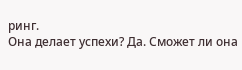ринг.
Она делает успехи? Да. Сможет ли она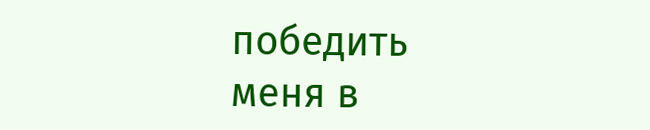победить меня в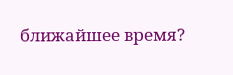ближайшее время?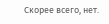Скорее всего, нет.